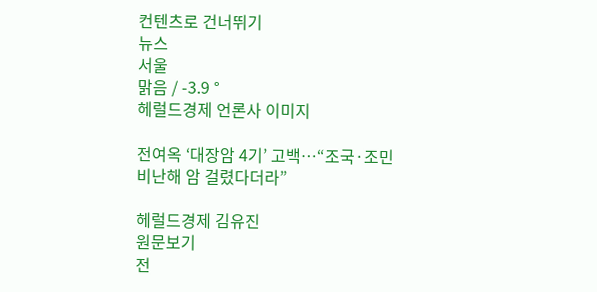컨텐츠로 건너뛰기
뉴스
서울
맑음 / -3.9 °
헤럴드경제 언론사 이미지

전여옥 ‘대장암 4기’ 고백…“조국·조민 비난해 암 걸렸다더라”

헤럴드경제 김유진
원문보기
전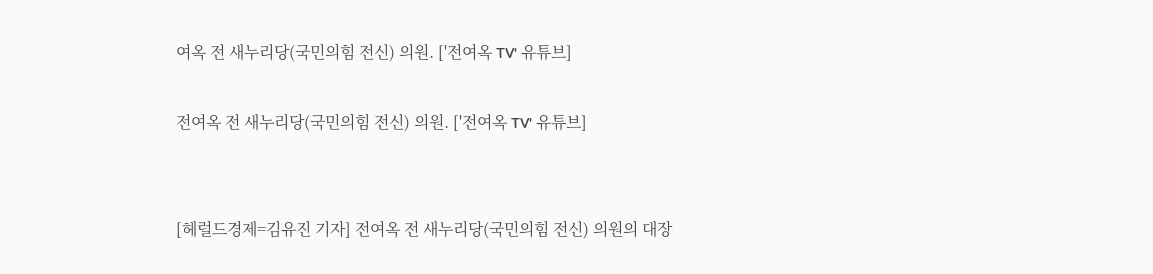여옥 전 새누리당(국민의힘 전신) 의원. ['전여옥 TV' 유튜브]

전여옥 전 새누리당(국민의힘 전신) 의원. ['전여옥 TV' 유튜브]


[헤럴드경제=김유진 기자] 전여옥 전 새누리당(국민의힘 전신) 의원의 대장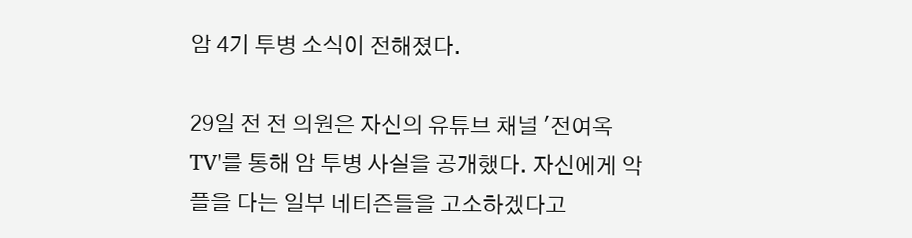암 4기 투병 소식이 전해졌다.

29일 전 전 의원은 자신의 유튜브 채널 '전여옥 TV'를 통해 암 투병 사실을 공개했다. 자신에게 악플을 다는 일부 네티즌들을 고소하겠다고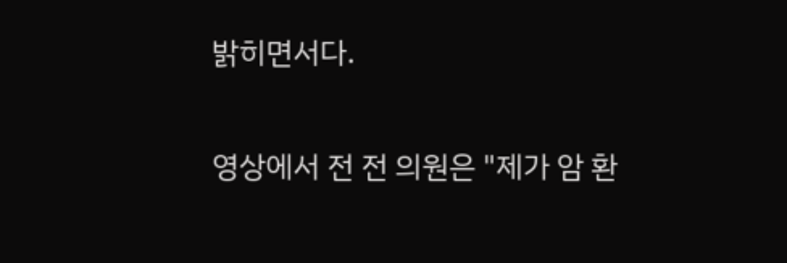밝히면서다.

영상에서 전 전 의원은 "제가 암 환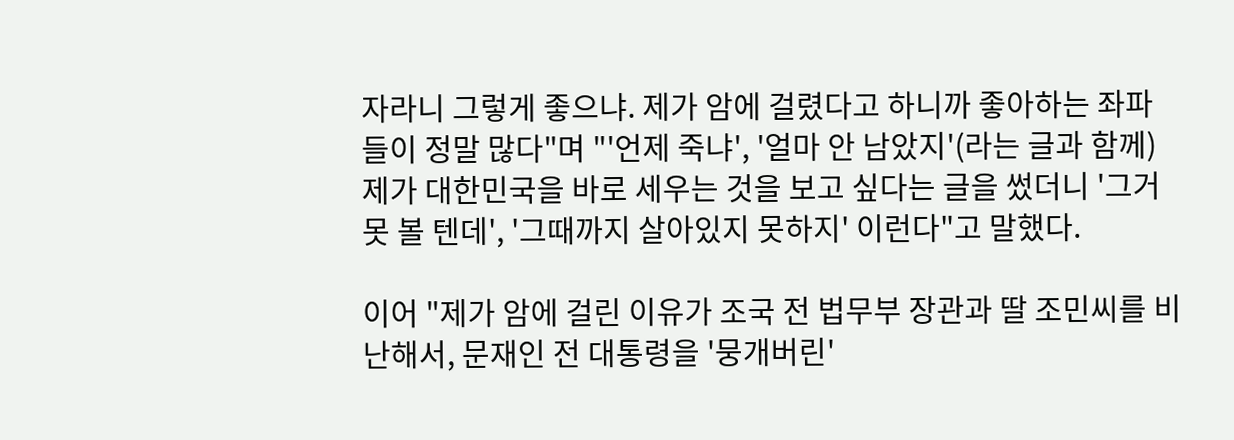자라니 그렇게 좋으냐. 제가 암에 걸렸다고 하니까 좋아하는 좌파들이 정말 많다"며 "'언제 죽냐', '얼마 안 남았지'(라는 글과 함께) 제가 대한민국을 바로 세우는 것을 보고 싶다는 글을 썼더니 '그거 못 볼 텐데', '그때까지 살아있지 못하지' 이런다"고 말했다.

이어 "제가 암에 걸린 이유가 조국 전 법무부 장관과 딸 조민씨를 비난해서, 문재인 전 대통령을 '뭉개버린'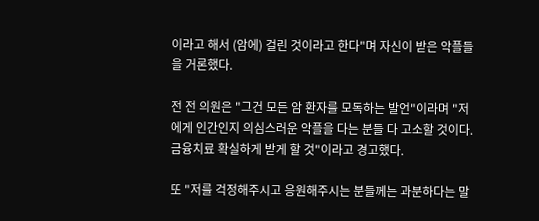이라고 해서 (암에) 걸린 것이라고 한다"며 자신이 받은 악플들을 거론했다.

전 전 의원은 "그건 모든 암 환자를 모독하는 발언"이라며 "저에게 인간인지 의심스러운 악플을 다는 분들 다 고소할 것이다. 금융치료 확실하게 받게 할 것"이라고 경고했다.

또 "저를 걱정해주시고 응원해주시는 분들께는 과분하다는 말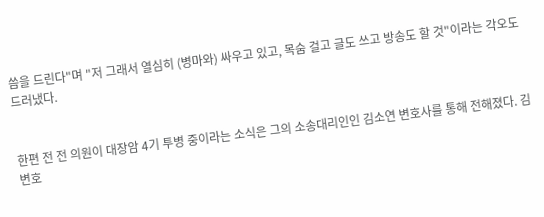씀을 드린다"며 "저 그래서 열심히 (병마와) 싸우고 있고, 목숨 걸고 글도 쓰고 방송도 할 것"이라는 각오도 드러냈다.


한편 전 전 의원이 대장암 4기 투병 중이라는 소식은 그의 소송대리인인 김소연 변호사를 통해 전해졌다. 김 변호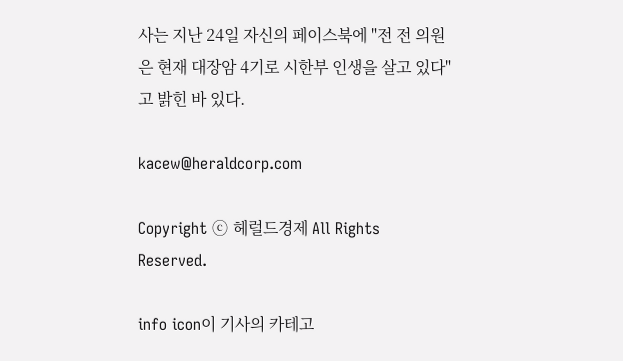사는 지난 24일 자신의 페이스북에 "전 전 의원은 현재 대장암 4기로 시한부 인생을 살고 있다"고 밝힌 바 있다.

kacew@heraldcorp.com

Copyright ⓒ 헤럴드경제 All Rights Reserved.

info icon이 기사의 카테고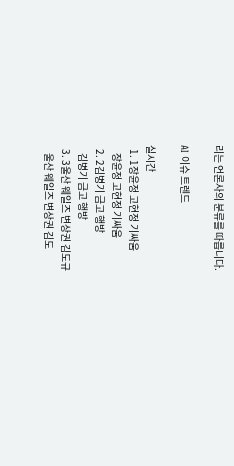리는 언론사의 분류를 따릅니다.

AI 이슈 트렌드

실시간
  1. 1장윤정 고현정 기싸움
    장윤정 고현정 기싸움
  2. 2김병기 금고 행방
    김병기 금고 행방
  3. 3울산 웨일즈 변상권 김도규
    울산 웨일즈 변상권 김도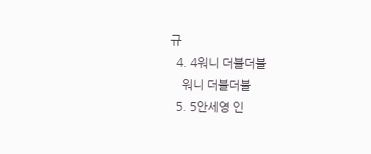규
  4. 4워니 더블더블
    워니 더블더블
  5. 5안세영 인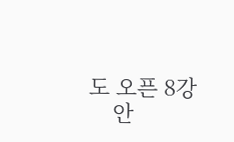도 오픈 8강
    안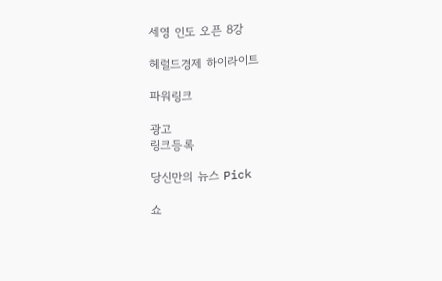세영 인도 오픈 8강

헤럴드경제 하이라이트

파워링크

광고
링크등록

당신만의 뉴스 Pick

쇼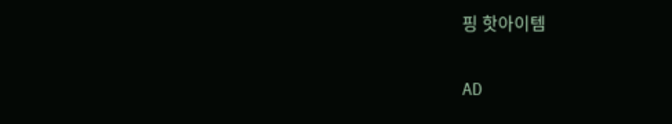핑 핫아이템

AD